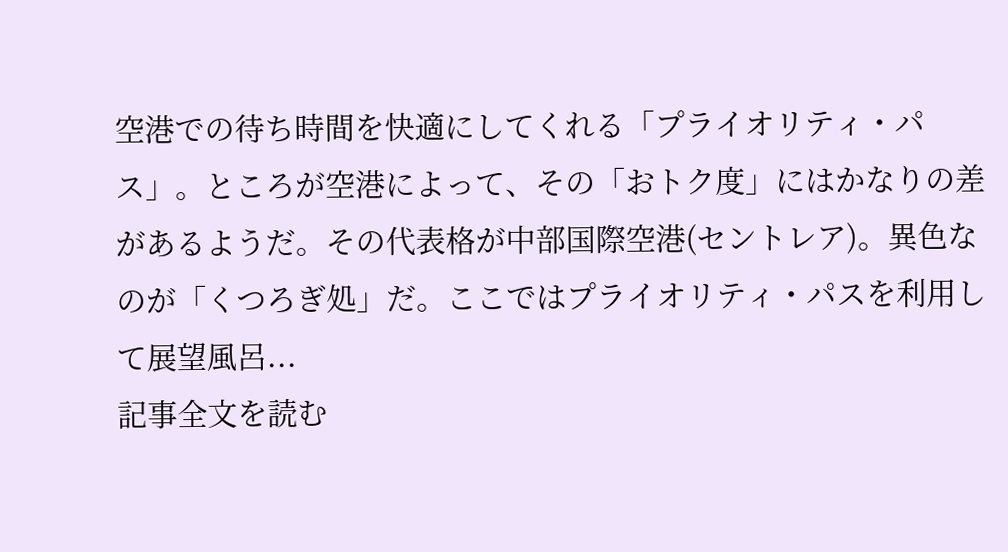空港での待ち時間を快適にしてくれる「プライオリティ・パス」。ところが空港によって、その「おトク度」にはかなりの差があるようだ。その代表格が中部国際空港(セントレア)。異色なのが「くつろぎ処」だ。ここではプライオリティ・パスを利用して展望風呂...
記事全文を読む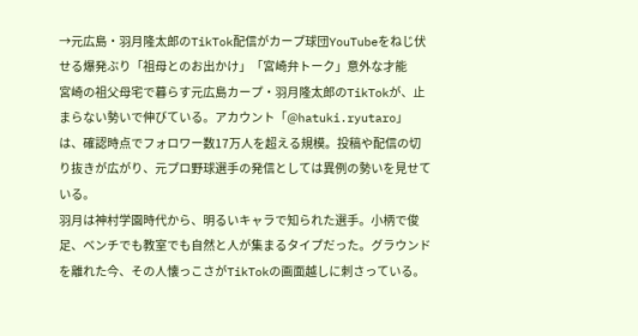→元広島・羽月隆太郎のTikTok配信がカープ球団YouTubeをねじ伏せる爆発ぶり「祖母とのお出かけ」「宮崎弁トーク」意外な才能
宮崎の祖父母宅で暮らす元広島カープ・羽月隆太郎のTikTokが、止まらない勢いで伸びている。アカウント「@hatuki.ryutaro」は、確認時点でフォロワー数17万人を超える規模。投稿や配信の切り抜きが広がり、元プロ野球選手の発信としては異例の勢いを見せている。
羽月は神村学園時代から、明るいキャラで知られた選手。小柄で俊足、ベンチでも教室でも自然と人が集まるタイプだった。グラウンドを離れた今、その人懐っこさがTikTokの画面越しに刺さっている。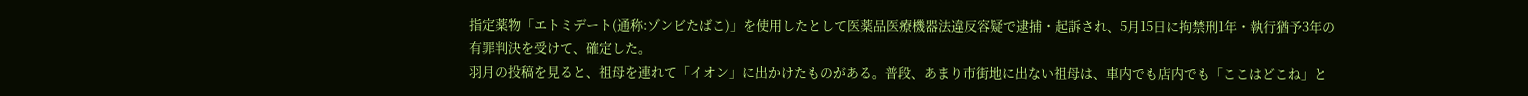指定薬物「エトミデート(通称:ゾンビたばこ)」を使用したとして医薬品医療機器法違反容疑で逮捕・起訴され、5月15日に拘禁刑1年・執行猶予3年の有罪判決を受けて、確定した。
羽月の投稿を見ると、祖母を連れて「イオン」に出かけたものがある。普段、あまり市街地に出ない祖母は、車内でも店内でも「ここはどこね」と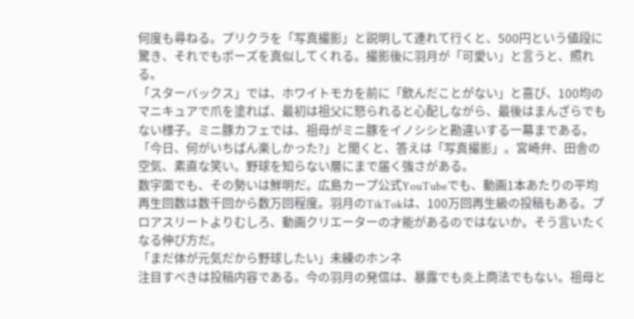何度も尋ねる。プリクラを「写真撮影」と説明して連れて行くと、500円という値段に驚き、それでもポーズを真似してくれる。撮影後に羽月が「可愛い」と言うと、照れる。
「スターバックス」では、ホワイトモカを前に「飲んだことがない」と喜び、100均のマニキュアで爪を塗れば、最初は祖父に怒られると心配しながら、最後はまんざらでもない様子。ミニ豚カフェでは、祖母がミニ豚をイノシシと勘違いする一幕まである。「今日、何がいちばん楽しかった?」と聞くと、答えは「写真撮影」。宮崎弁、田舎の空気、素直な笑い。野球を知らない層にまで届く強さがある。
数字面でも、その勢いは鮮明だ。広島カープ公式YouTubeでも、動画1本あたりの平均再生回数は数千回から数万回程度。羽月のTikTokは、100万回再生級の投稿もある。プロアスリートよりむしろ、動画クリエーターの才能があるのではないか。そう言いたくなる伸び方だ。
「まだ体が元気だから野球したい」未練のホンネ
注目すべきは投稿内容である。今の羽月の発信は、暴露でも炎上商法でもない。祖母と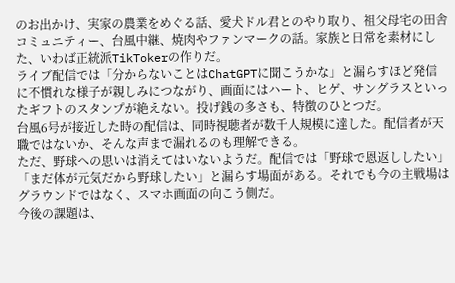のお出かけ、実家の農業をめぐる話、愛犬ドル君とのやり取り、祖父母宅の田舎コミュニティー、台風中継、焼肉やファンマークの話。家族と日常を素材にした、いわば正統派TikTokerの作りだ。
ライブ配信では「分からないことはChatGPTに聞こうかな」と漏らすほど発信に不慣れな様子が親しみにつながり、画面にはハート、ヒゲ、サングラスといったギフトのスタンプが絶えない。投げ銭の多さも、特徴のひとつだ。
台風6号が接近した時の配信は、同時視聴者が数千人規模に達した。配信者が天職ではないか、そんな声まで漏れるのも理解できる。
ただ、野球への思いは消えてはいないようだ。配信では「野球で恩返ししたい」「まだ体が元気だから野球したい」と漏らす場面がある。それでも今の主戦場はグラウンドではなく、スマホ画面の向こう側だ。
今後の課題は、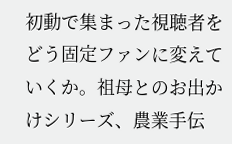初動で集まった視聴者をどう固定ファンに変えていくか。祖母とのお出かけシリーズ、農業手伝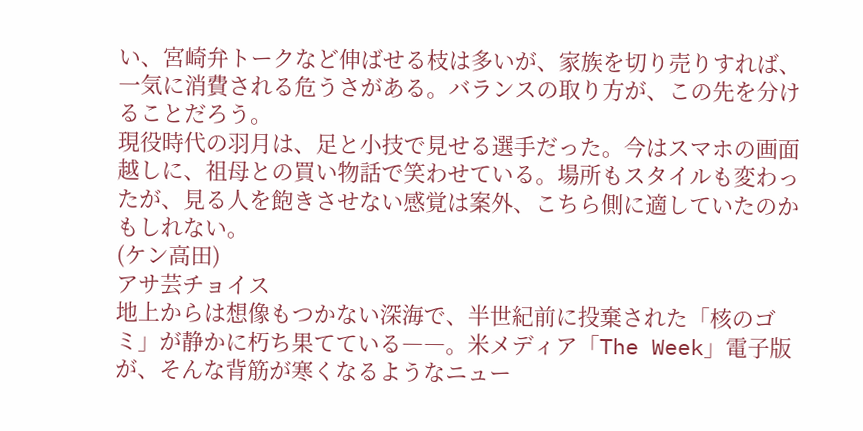い、宮崎弁トークなど伸ばせる枝は多いが、家族を切り売りすれば、一気に消費される危うさがある。バランスの取り方が、この先を分けることだろう。
現役時代の羽月は、足と小技で見せる選手だった。今はスマホの画面越しに、祖母との買い物話で笑わせている。場所もスタイルも変わったが、見る人を飽きさせない感覚は案外、こちら側に適していたのかもしれない。
(ケン高田)
アサ芸チョイス
地上からは想像もつかない深海で、半世紀前に投棄された「核のゴミ」が静かに朽ち果てている――。米メディア「The Week」電子版が、そんな背筋が寒くなるようなニュー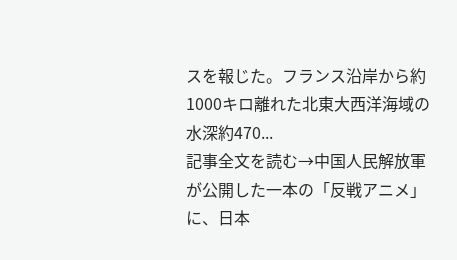スを報じた。フランス沿岸から約1000キロ離れた北東大西洋海域の水深約470...
記事全文を読む→中国人民解放軍が公開した一本の「反戦アニメ」に、日本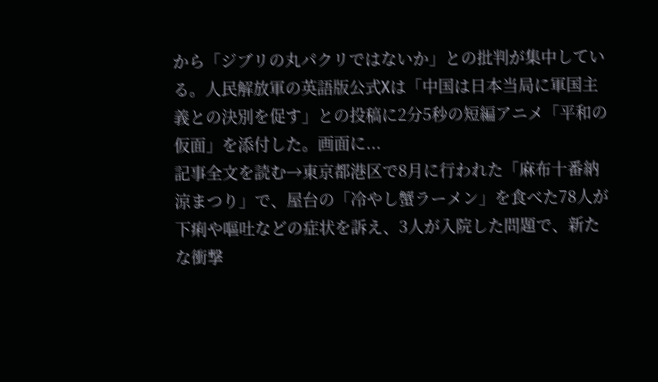から「ジブリの丸パクリではないか」との批判が集中している。人民解放軍の英語版公式Xは「中国は日本当局に軍国主義との決別を促す」との投稿に2分5秒の短編アニメ「平和の仮面」を添付した。画面に...
記事全文を読む→東京都港区で8月に行われた「麻布十番納涼まつり」で、屋台の「冷やし蟹ラーメン」を食べた78人が下痢や嘔吐などの症状を訴え、3人が入院した問題で、新たな衝撃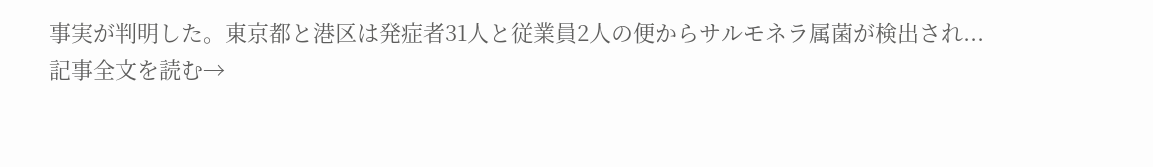事実が判明した。東京都と港区は発症者31人と従業員2人の便からサルモネラ属菌が検出され...
記事全文を読む→